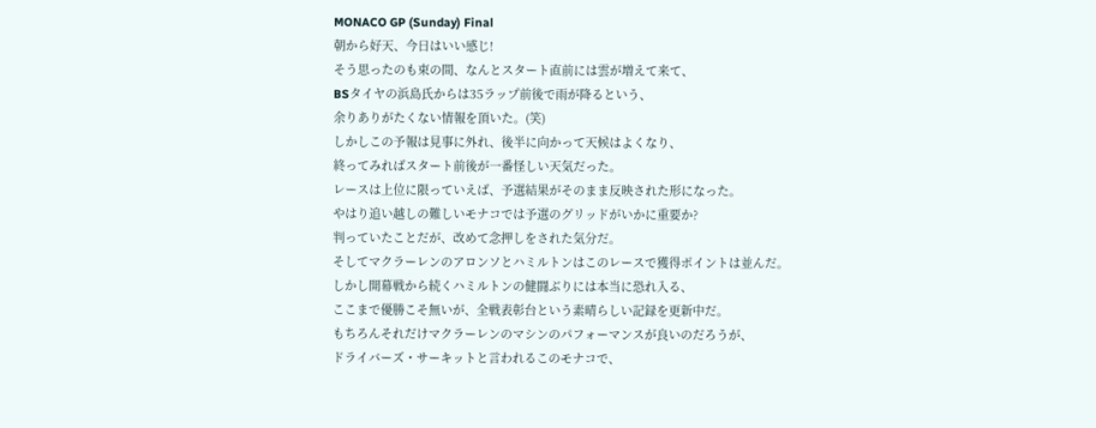MONACO GP (Sunday) Final
朝から好天、今日はいい感じ!
そう思ったのも束の間、なんとスタート直前には雲が増えて来て、
BSタイヤの浜島氏からは35ラップ前後で雨が降るという、
余りありがたくない情報を頂いた。(笑)
しかしこの予報は見事に外れ、後半に向かって天候はよくなり、
終ってみればスタート前後が一番怪しい天気だった。
レースは上位に限っていえば、予選結果がそのまま反映された形になった。
やはり追い越しの難しいモナコでは予選のグリッドがいかに重要か?
判っていたことだが、改めて念押しをされた気分だ。
そしてマクラーレンのアロンソとハミルトンはこのレースで獲得ポイントは並んだ。
しかし開幕戦から続くハミルトンの健闘ぶりには本当に恐れ入る、
ここまで優勝こそ無いが、全戦表彰台という素晴らしい記録を更新中だ。
もちろんそれだけマクラーレンのマシンのパフォーマンスが良いのだろうが、
ドライバーズ・サーキットと言われるこのモナコで、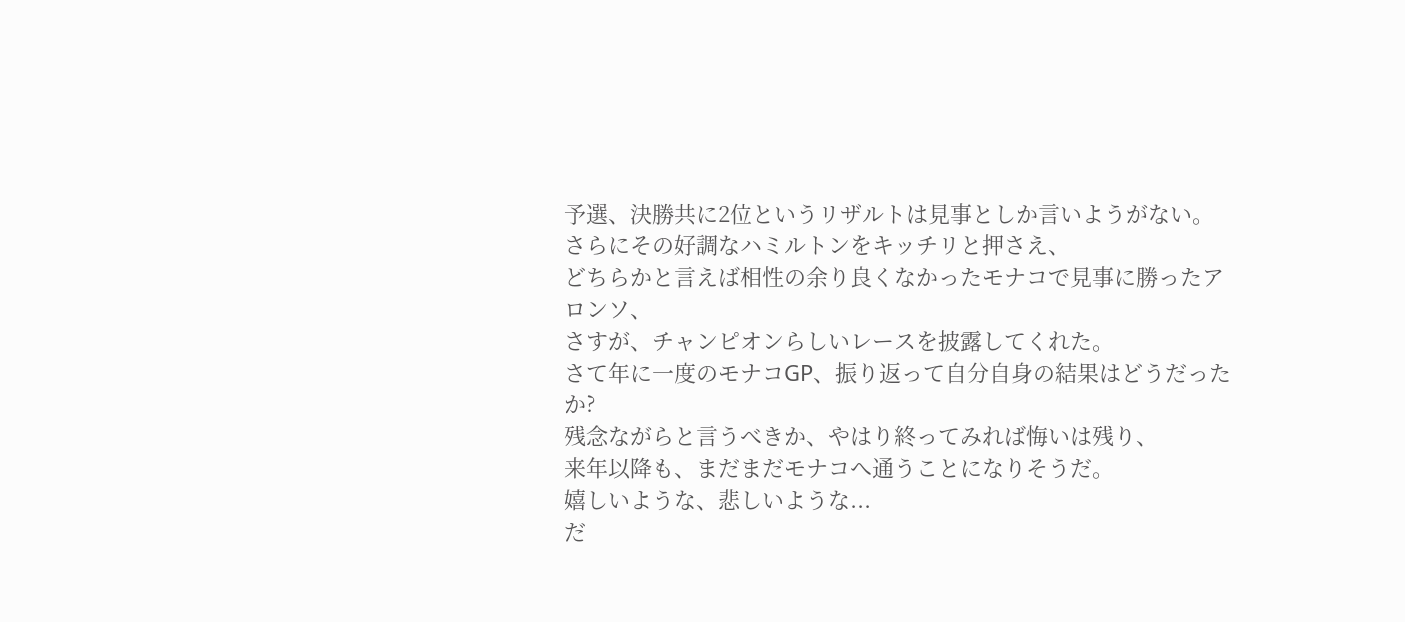予選、決勝共に2位というリザルトは見事としか言いようがない。
さらにその好調なハミルトンをキッチリと押さえ、
どちらかと言えば相性の余り良くなかったモナコで見事に勝ったアロンソ、
さすが、チャンピオンらしいレースを披露してくれた。
さて年に一度のモナコGP、振り返って自分自身の結果はどうだったか?
残念ながらと言うべきか、やはり終ってみれば悔いは残り、
来年以降も、まだまだモナコへ通うことになりそうだ。
嬉しいような、悲しいような...
だ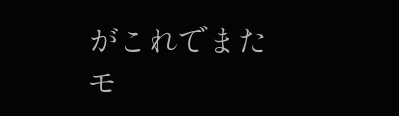がこれでまたモ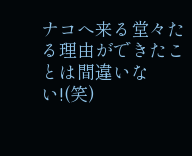ナコへ来る堂々たる理由ができたことは間違いない!(笑)